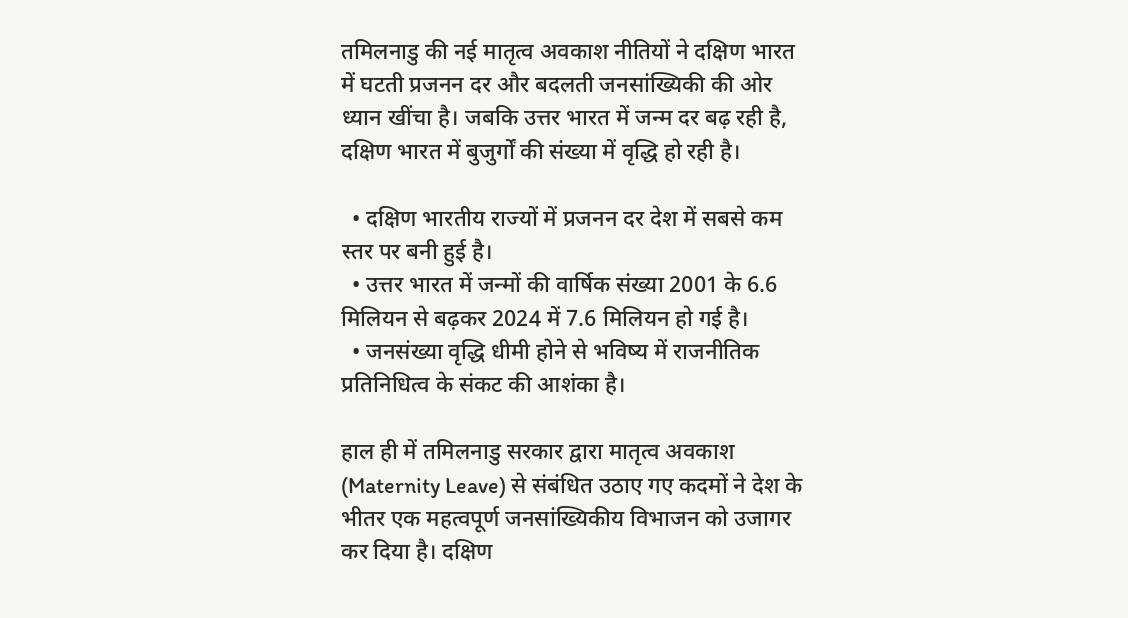तमिलनाडु की नई मातृत्व अवकाश नीतियों ने दक्षिण भारत में घटती प्रजनन दर और बदलती जनसांख्यिकी की ओर ध्यान खींचा है। जबकि उत्तर भारत में जन्म दर बढ़ रही है, दक्षिण भारत में बुजुर्गों की संख्या में वृद्धि हो रही है।

  • दक्षिण भारतीय राज्यों में प्रजनन दर देश में सबसे कम स्तर पर बनी हुई है।
  • उत्तर भारत में जन्मों की वार्षिक संख्या 2001 के 6.6 मिलियन से बढ़कर 2024 में 7.6 मिलियन हो गई है।
  • जनसंख्या वृद्धि धीमी होने से भविष्य में राजनीतिक प्रतिनिधित्व के संकट की आशंका है।

हाल ही में तमिलनाडु सरकार द्वारा मातृत्व अवकाश (Maternity Leave) से संबंधित उठाए गए कदमों ने देश के भीतर एक महत्वपूर्ण जनसांख्यिकीय विभाजन को उजागर कर दिया है। दक्षिण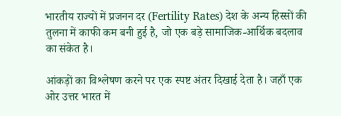भारतीय राज्यों में प्रजनन दर (Fertility Rates) देश के अन्य हिस्सों की तुलना में काफी कम बनी हुई है, जो एक बड़े सामाजिक-आर्थिक बदलाव का संकेत है।

आंकड़ों का विश्लेषण करने पर एक स्पष्ट अंतर दिखाई देता है। जहाँ एक ओर उत्तर भारत में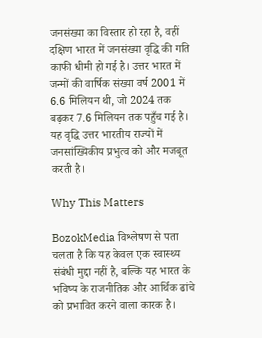जनसंख्या का विस्तार हो रहा है, वहीं दक्षिण भारत में जनसंख्या वृद्धि की गति काफी धीमी हो गई है। उत्तर भारत में जन्मों की वार्षिक संख्या वर्ष 2001 में 6.6 मिलियन थी, जो 2024 तक बढ़कर 7.6 मिलियन तक पहुँच गई है। यह वृद्धि उत्तर भारतीय राज्यों में जनसांख्यिकीय प्रभुत्व को और मजबूत करती है।

Why This Matters

BozokMedia विश्लेषण से पता चलता है कि यह केवल एक स्वास्थ्य संबंधी मुद्दा नहीं है, बल्कि यह भारत के भविष्य के राजनीतिक और आर्थिक ढांचे को प्रभावित करने वाला कारक है।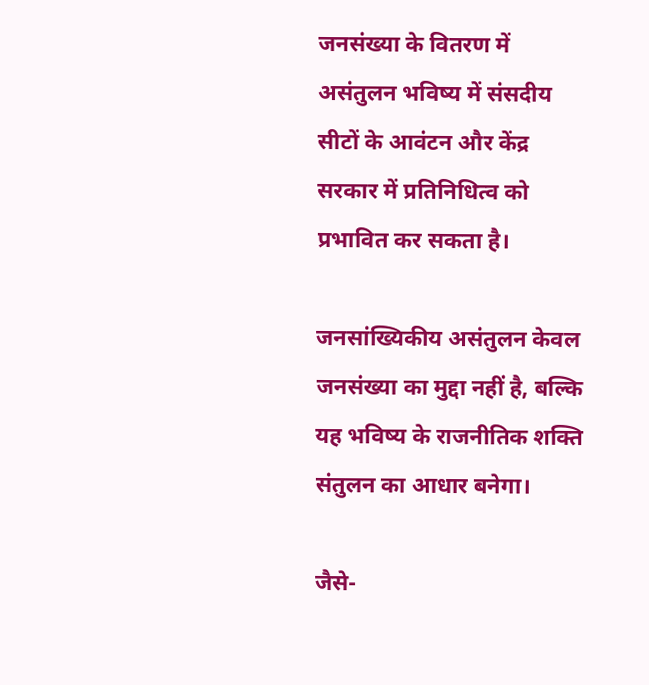जनसंख्या के वितरण में असंतुलन भविष्य में संसदीय सीटों के आवंटन और केंद्र सरकार में प्रतिनिधित्व को प्रभावित कर सकता है।

जनसांख्यिकीय असंतुलन केवल जनसंख्या का मुद्दा नहीं है, बल्कि यह भविष्य के राजनीतिक शक्ति संतुलन का आधार बनेगा।

जैसे-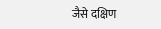जैसे दक्षिण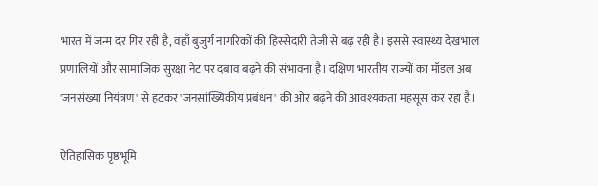भारत में जन्म दर गिर रही है, वहाँ बुजुर्ग नागरिकों की हिस्सेदारी तेजी से बढ़ रही है। इससे स्वास्थ्य देखभाल प्रणालियों और सामाजिक सुरक्षा नेट पर दबाव बढ़ने की संभावना है। दक्षिण भारतीय राज्यों का मॉडल अब 'जनसंख्या नियंत्रण' से हटकर 'जनसांख्यिकीय प्रबंधन' की ओर बढ़ने की आवश्यकता महसूस कर रहा है।

ऐतिहासिक पृष्ठभूमि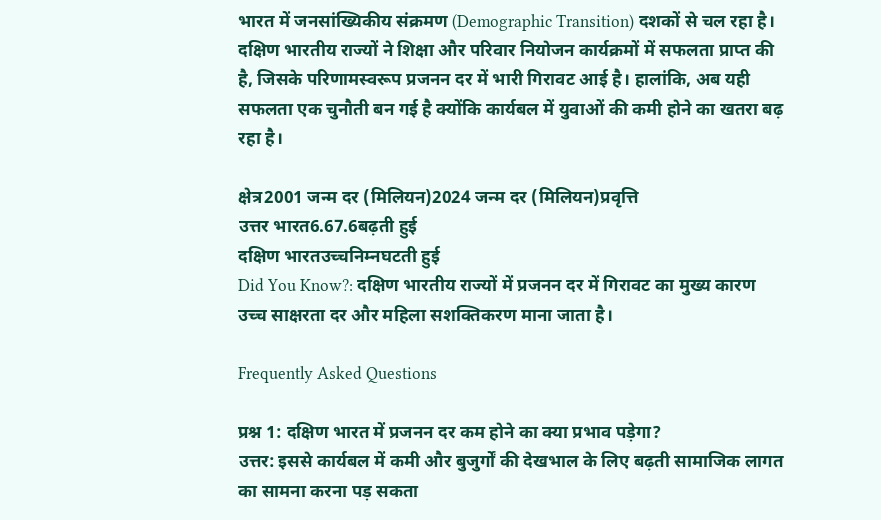भारत में जनसांख्यिकीय संक्रमण (Demographic Transition) दशकों से चल रहा है। दक्षिण भारतीय राज्यों ने शिक्षा और परिवार नियोजन कार्यक्रमों में सफलता प्राप्त की है, जिसके परिणामस्वरूप प्रजनन दर में भारी गिरावट आई है। हालांकि, अब यही सफलता एक चुनौती बन गई है क्योंकि कार्यबल में युवाओं की कमी होने का खतरा बढ़ रहा है।

क्षेत्र2001 जन्म दर (मिलियन)2024 जन्म दर (मिलियन)प्रवृत्ति
उत्तर भारत6.67.6बढ़ती हुई
दक्षिण भारतउच्चनिम्नघटती हुई
Did You Know?: दक्षिण भारतीय राज्यों में प्रजनन दर में गिरावट का मुख्य कारण उच्च साक्षरता दर और महिला सशक्तिकरण माना जाता है।

Frequently Asked Questions

प्रश्न 1: दक्षिण भारत में प्रजनन दर कम होने का क्या प्रभाव पड़ेगा?
उत्तर: इससे कार्यबल में कमी और बुजुर्गों की देखभाल के लिए बढ़ती सामाजिक लागत का सामना करना पड़ सकता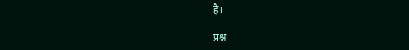है।

प्रश्न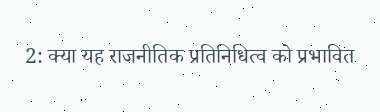2: क्या यह राजनीतिक प्रतिनिधित्व को प्रभावित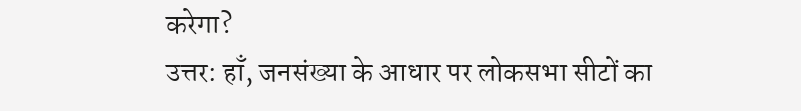करेगा?
उत्तर: हाँ, जनसंख्या के आधार पर लोकसभा सीटों का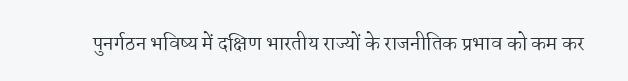पुनर्गठन भविष्य में दक्षिण भारतीय राज्यों के राजनीतिक प्रभाव को कम कर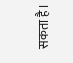सकता है।